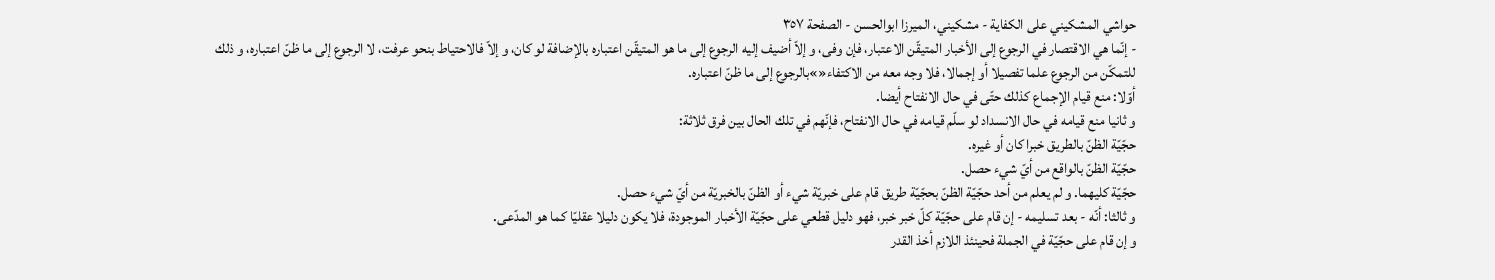حواشي المشكيني علی الكفاية - مشکیني، الميرزا ابوالحسن - الصفحة ٣٥٧
- إنّما هي الاقتصار في الرجوع إلى الأخبار المتيقّن الاعتبار، فإن وفى، و إلاّ أضيف إليه الرجوع إلى ما هو المتيقّن اعتباره بالإضافة لو كان، و إلاّ فالاحتياط بنحو عرفت، لا الرجوع إلى ما ظنّ اعتباره، و ذلك للتمكّن من الرجوع علما تفصيلا أو إجمالا، فلا وجه معه من الاكتفاء«»بالرجوع إلى ما ظنّ اعتباره.
أوّلا: منع قيام الإجماع كذلك حتّى في حال الانفتاح أيضا.
و ثانيا منع قيامه في حال الانسداد لو سلّم قيامه في حال الانفتاح، فإنّهم في تلك الحال بين فرق ثلاثة:
حجّيّة الظنّ بالطريق خبرا كان أو غيره.
حجّيّة الظنّ بالواقع من أيّ شيء حصل.
حجّيّة كليهما. و لم يعلم من أحد حجّيّة الظنّ بحجّيّة طريق قام على خبريّة شيء أو الظنّ بالخبريّة من أيّ شيء حصل.
و ثالثا: أنّه - بعد تسليمه - إن قام على حجّيّة كلّ خبر خبر، فهو دليل قطعي على حجّيّة الأخبار الموجودة، فلا يكون دليلا عقليّا كما هو المدّعى.
و إن قام على حجّيّة في الجملة فحينئذ اللازم أخذ القدر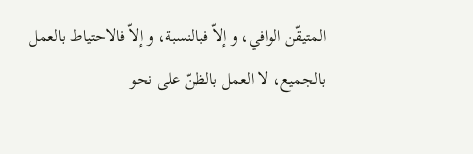المتيقّن الوافي، و إلاّ فبالنسبة، و إلاّ فالاحتياط بالعمل بالجميع، لا العمل بالظنّ على نحو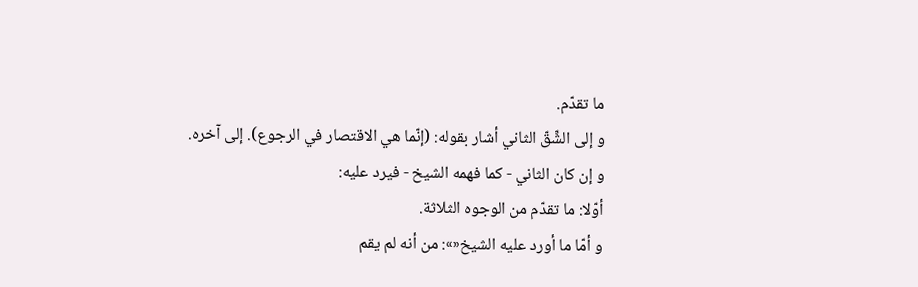ما تقدّم.
و إلى الشِّقّ الثاني أشار بقوله: (إنّما هي الاقتصار في الرجوع). إلى آخره.
و إن كان الثاني - كما فهمه الشيخ - فيرد عليه:
أوّلا: ما تقدّم من الوجوه الثلاثة.
و أمّا ما أورد عليه الشيخ«»: من أنه لم يقم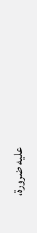عليه ضرورة،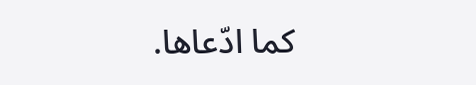كما ادّعاها.